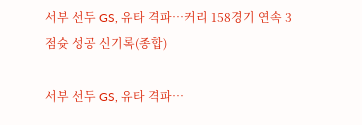서부 선두 GS, 유타 격파…커리 158경기 연속 3점슛 성공 신기록(종합)

서부 선두 GS, 유타 격파…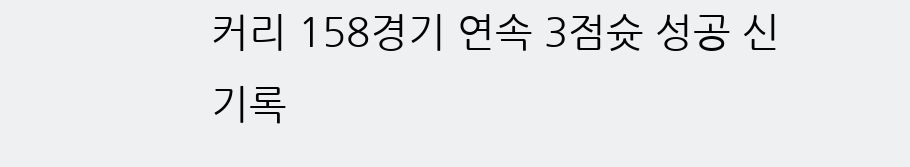커리 158경기 연속 3점슛 성공 신기록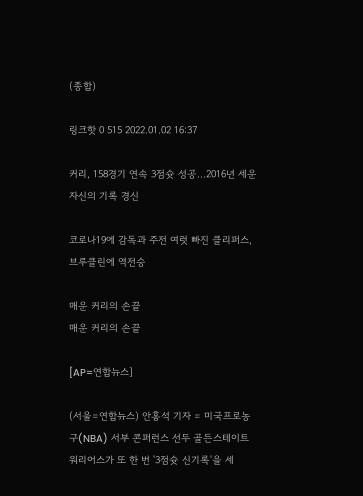(종합)

링크핫 0 515 2022.01.02 16:37

커리, 158경기 연속 3점슛 성공…2016년 세운 자신의 기록 경신

코로나19에 감독과 주전 여럿 빠진 클리퍼스, 브루클린에 역전승

매운 커리의 손끝
매운 커리의 손끝

[AP=연합뉴스]

(서울=연합뉴스) 안홍석 기자 = 미국프로농구(NBA) 서부 콘퍼런스 선두 골든스테이트 워리어스가 또 한 번 '3점슛 신기록'을 세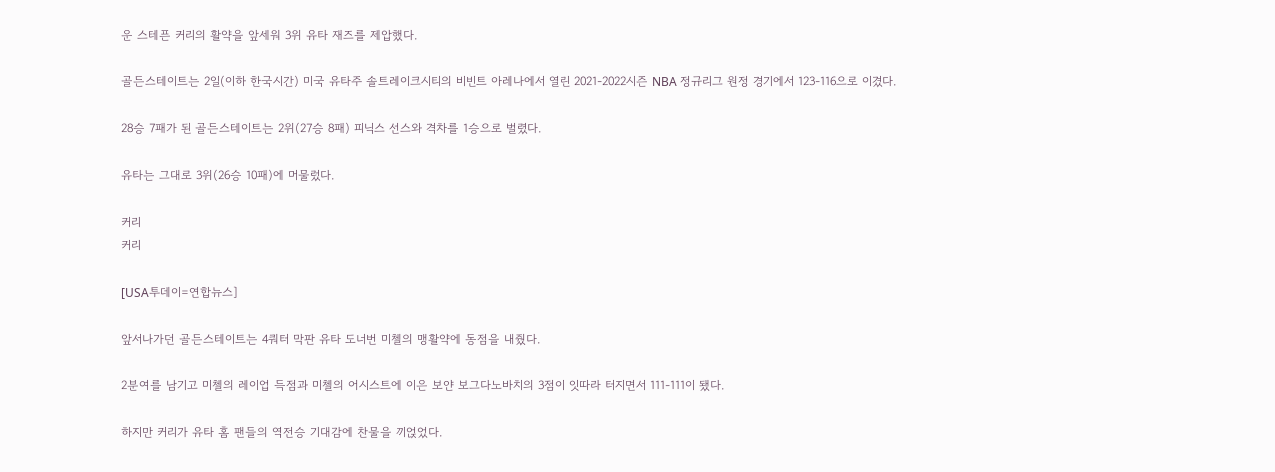운 스테픈 커리의 활약을 앞세워 3위 유타 재즈를 제압했다.

골든스테이트는 2일(이하 한국시간) 미국 유타주 솔트레이크시티의 비빈트 아레나에서 열린 2021-2022시즌 NBA 정규리그 원정 경기에서 123-116으로 이겼다.

28승 7패가 된 골든스테이트는 2위(27승 8패) 피닉스 선스와 격차를 1승으로 벌렸다.

유타는 그대로 3위(26승 10패)에 머물렀다.

커리
커리

[USA투데이=연합뉴스]

앞서나가던 골든스테이트는 4쿼터 막판 유타 도너번 미첼의 맹활약에 동점을 내줬다.

2분여를 남기고 미첼의 레이업 득점과 미첼의 어시스트에 이은 보얀 보그다노바치의 3점이 잇따라 터지면서 111-111이 됐다.

하지만 커리가 유타 홈 팬들의 역전승 기대감에 찬물을 끼얹었다.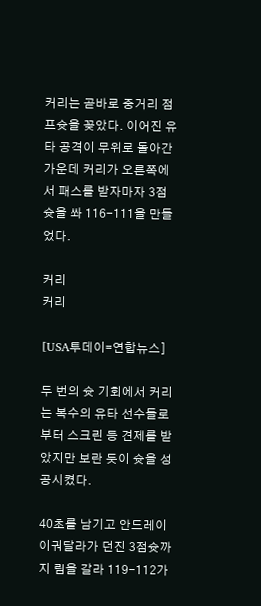커리는 곧바로 중거리 점프슛을 꽂았다. 이어진 유타 공격이 무위로 돌아간 가운데 커리가 오른쪽에서 패스를 받자마자 3점슛을 쏴 116-111을 만들었다.

커리
커리

[USA투데이=연합뉴스]

두 번의 슛 기회에서 커리는 복수의 유타 선수들로부터 스크린 등 견제를 받았지만 보란 듯이 슛을 성공시켰다.

40초를 남기고 안드레이 이궈달라가 던진 3점슛까지 림을 갈라 119-112가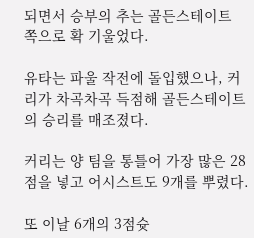되면서 승부의 추는 골든스테이트 쪽으로 확 기울었다.

유타는 파울 작전에 돌입했으나, 커리가 차곡차곡 득점해 골든스테이트의 승리를 매조졌다.

커리는 양 팀을 통틀어 가장 많은 28점을 넣고 어시스트도 9개를 뿌렸다.

또 이날 6개의 3점슛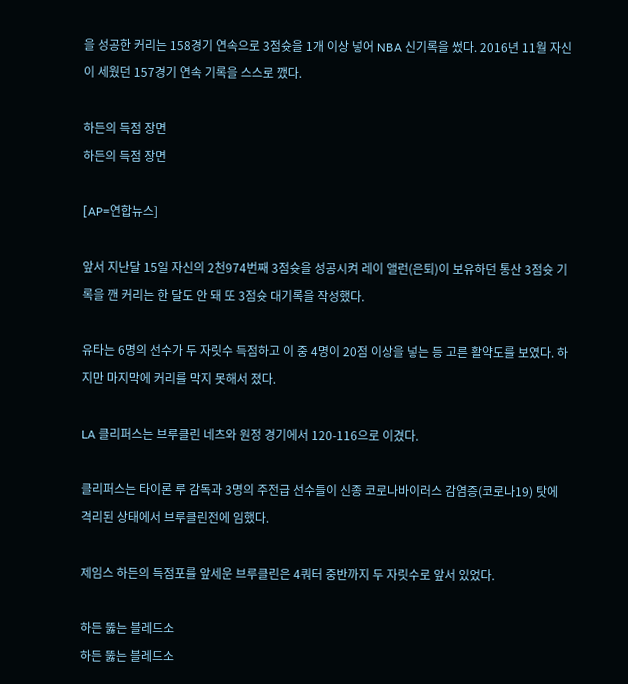을 성공한 커리는 158경기 연속으로 3점슛을 1개 이상 넣어 NBA 신기록을 썼다. 2016년 11월 자신이 세웠던 157경기 연속 기록을 스스로 깼다.

하든의 득점 장면
하든의 득점 장면

[AP=연합뉴스]

앞서 지난달 15일 자신의 2천974번째 3점슛을 성공시켜 레이 앨런(은퇴)이 보유하던 통산 3점슛 기록을 깬 커리는 한 달도 안 돼 또 3점슛 대기록을 작성했다.

유타는 6명의 선수가 두 자릿수 득점하고 이 중 4명이 20점 이상을 넣는 등 고른 활약도를 보였다. 하지만 마지막에 커리를 막지 못해서 졌다.

LA 클리퍼스는 브루클린 네츠와 원정 경기에서 120-116으로 이겼다.

클리퍼스는 타이론 루 감독과 3명의 주전급 선수들이 신종 코로나바이러스 감염증(코로나19) 탓에 격리된 상태에서 브루클린전에 임했다.

제임스 하든의 득점포를 앞세운 브루클린은 4쿼터 중반까지 두 자릿수로 앞서 있었다.

하든 뚫는 블레드소
하든 뚫는 블레드소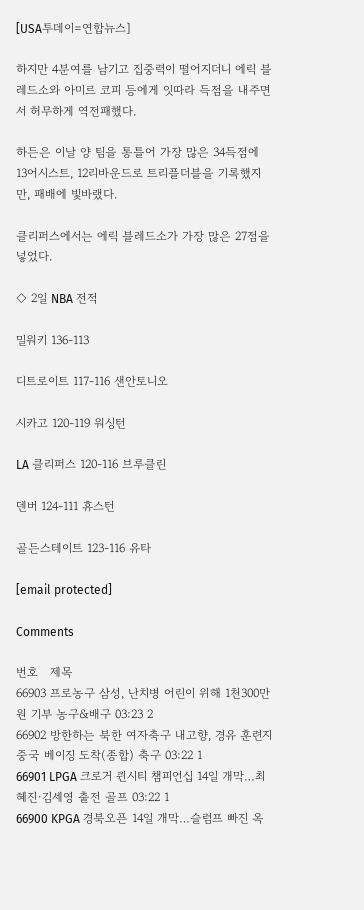[USA투데이=연합뉴스]

하지만 4분여를 남기고 집중력이 떨어지더니 에릭 블레드소와 아미르 코피 등에게 잇따라 득점을 내주면서 허무하게 역전패했다.

하든은 이날 양 팀을 통틀어 가장 많은 34득점에 13어시스트, 12리바운드로 트리플더블을 기록했지만, 패배에 빛바랬다.

클리퍼스에서는 에릭 블레드소가 가장 많은 27점을 넣었다.

◇ 2일 NBA 전적

밀워키 136-113

디트로이트 117-116 샌안토니오

시카고 120-119 워싱턴

LA 클리퍼스 120-116 브루클린

덴버 124-111 휴스턴

골든스테이트 123-116 유타

[email protected]

Comments

번호   제목
66903 프로농구 삼성, 난치병 어린이 위해 1천300만원 기부 농구&배구 03:23 2
66902 방한하는 북한 여자축구 내고향, 경유 훈련지 중국 베이징 도착(종합) 축구 03:22 1
66901 LPGA 크로거 퀸시티 챔피언십 14일 개막…최혜진·김세영 출전 골프 03:22 1
66900 KPGA 경북오픈 14일 개막…슬럼프 빠진 옥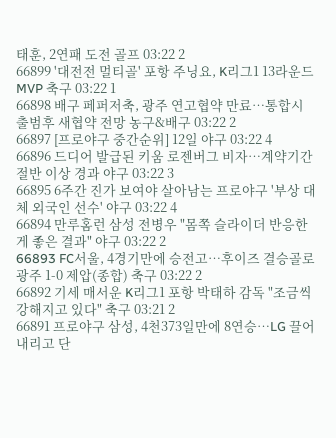태훈, 2연패 도전 골프 03:22 2
66899 '대전전 멀티골' 포항 주닝요, K리그1 13라운드 MVP 축구 03:22 1
66898 배구 페퍼저축, 광주 연고협약 만료…통합시 출범후 새협약 전망 농구&배구 03:22 2
66897 [프로야구 중간순위] 12일 야구 03:22 4
66896 드디어 발급된 키움 로젠버그 비자…계약기간 절반 이상 경과 야구 03:22 3
66895 6주간 진가 보여야 살아남는 프로야구 '부상 대체 외국인 선수' 야구 03:22 4
66894 만루홈런 삼성 전병우 "몸쪽 슬라이더 반응한 게 좋은 결과" 야구 03:22 2
66893 FC서울, 4경기만에 승전고…후이즈 결승골로 광주 1-0 제압(종합) 축구 03:22 2
66892 기세 매서운 K리그1 포항 박태하 감독 "조금씩 강해지고 있다" 축구 03:21 2
66891 프로야구 삼성, 4천373일만에 8연승…LG 끌어내리고 단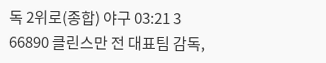독 2위로(종합) 야구 03:21 3
66890 클린스만 전 대표팀 감독,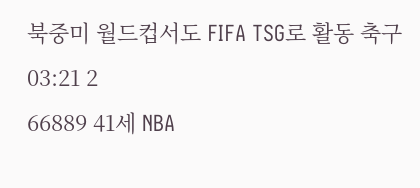북중미 월드컵서도 FIFA TSG로 활동 축구 03:21 2
66889 41세 NBA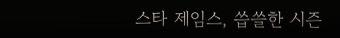스타 제임스, 씁쓸한 시즌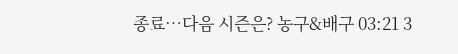종료…다음 시즌은? 농구&배구 03:21 3